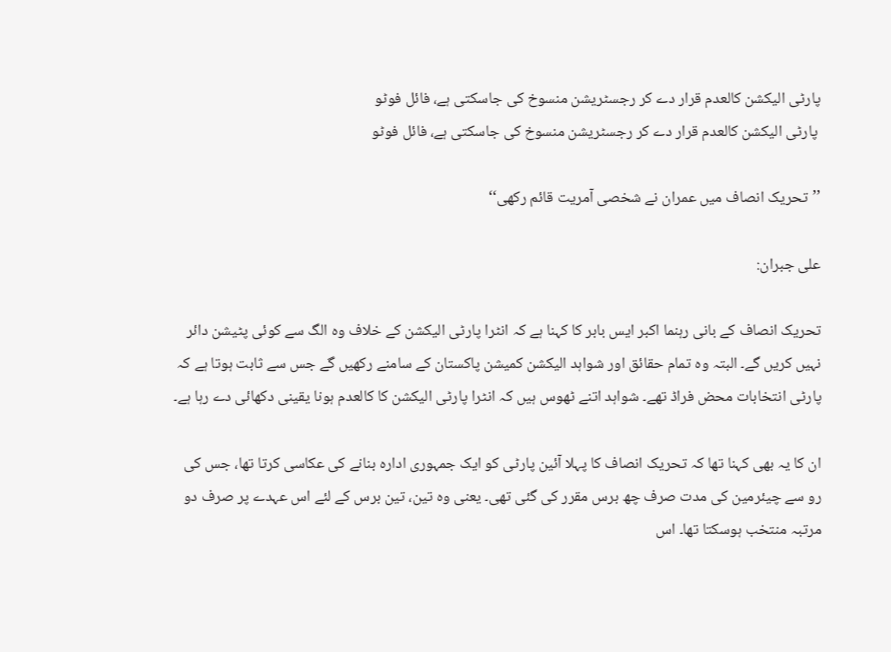پارٹی الیکشن کالعدم قرار دے کر رجسٹریشن منسوخ کی جاسکتی ہے، فائل فوٹو
 پارٹی الیکشن کالعدم قرار دے کر رجسٹریشن منسوخ کی جاسکتی ہے، فائل فوٹو

’’تحریک انصاف میں عمران نے شخصی آمریت قائم رکھی‘‘

علی جبران:

تحریک انصاف کے بانی رہنما اکبر ایس بابر کا کہنا ہے کہ انٹرا پارٹی الیکشن کے خلاف وہ الگ سے کوئی پٹیشن دائر نہیں کریں گے۔ البتہ وہ تمام حقائق اور شواہد الیکشن کمیشن پاکستان کے سامنے رکھیں گے جس سے ثابت ہوتا ہے کہ پارٹی انتخابات محض فراڈ تھے۔ شواہد اتنے ٹھوس ہیں کہ انٹرا پارٹی الیکشن کا کالعدم ہونا یقینی دکھائی دے رہا ہے۔

ان کا یہ بھی کہنا تھا کہ تحریک انصاف کا پہلا آئین پارٹی کو ایک جمہوری ادارہ بنانے کی عکاسی کرتا تھا، جس کی رو سے چیئرمین کی مدت صرف چھ برس مقرر کی گئی تھی۔ یعنی وہ تین، تین برس کے لئے اس عہدے پر صرف دو مرتبہ منتخب ہوسکتا تھا۔ اس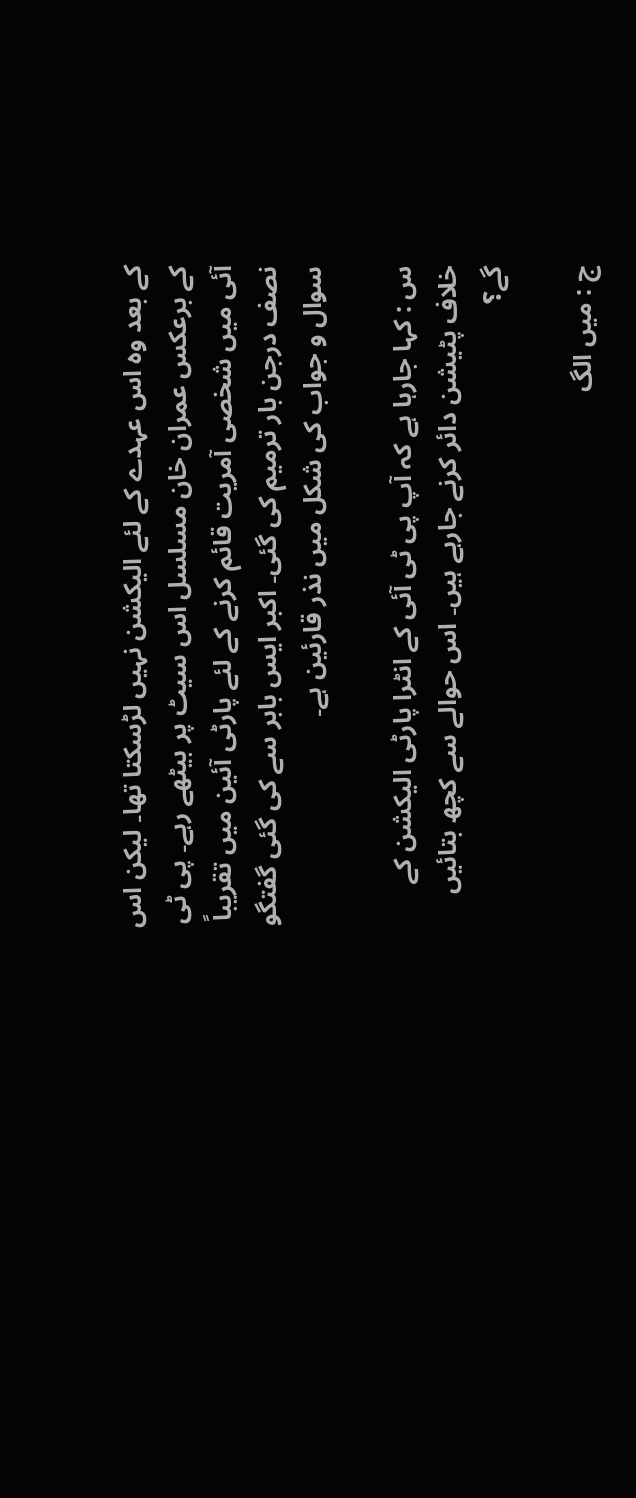کے بعد وہ اس عہدے کے لئے الیکشن نہیں لڑسکتا تھا۔ لیکن اس کے برعکس عمران خان مسلسل اس سیٹ پر بیٹھے رہے۔ پی ٹی آئی میں شخصی آمریت قائم کرنے کے لئے پارٹی آئین میں تقریباً نصف درجن بار ترمیم کی گئی۔ اکبر ایس بابر سے کی گئی گفتگو سوال و جواب کی شکل میں نذر قارئین ہے۔

س : کہا جارہا ہے کہ آپ پی ٹی آئی کے انٹرا پارٹی الیکشن کے خلاف پٹیشن دائر کرنے جارہے ہیں۔ اس حوالے سے کچھ بتائیں گے؟

ج : میں الگ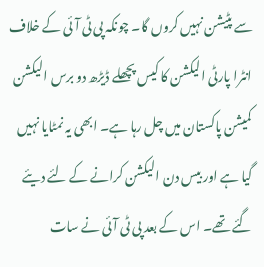سے پٹیشن نہیں کروں گا۔ چونکہ پی ٹی آئی کے خلاف انٹرا پارٹی الیکشن کا کیس پچھلے ڈیڑھ دو برس الیکشن کمیشن پاکستان میں چل رہا ہے۔ ابھی یہ نمٹایا نہیں گیا ہے اور بیس دن الیکشن کرانے کے لئے دیئے گئے تھے۔ اس کے بعد پی ٹی آئی نے سات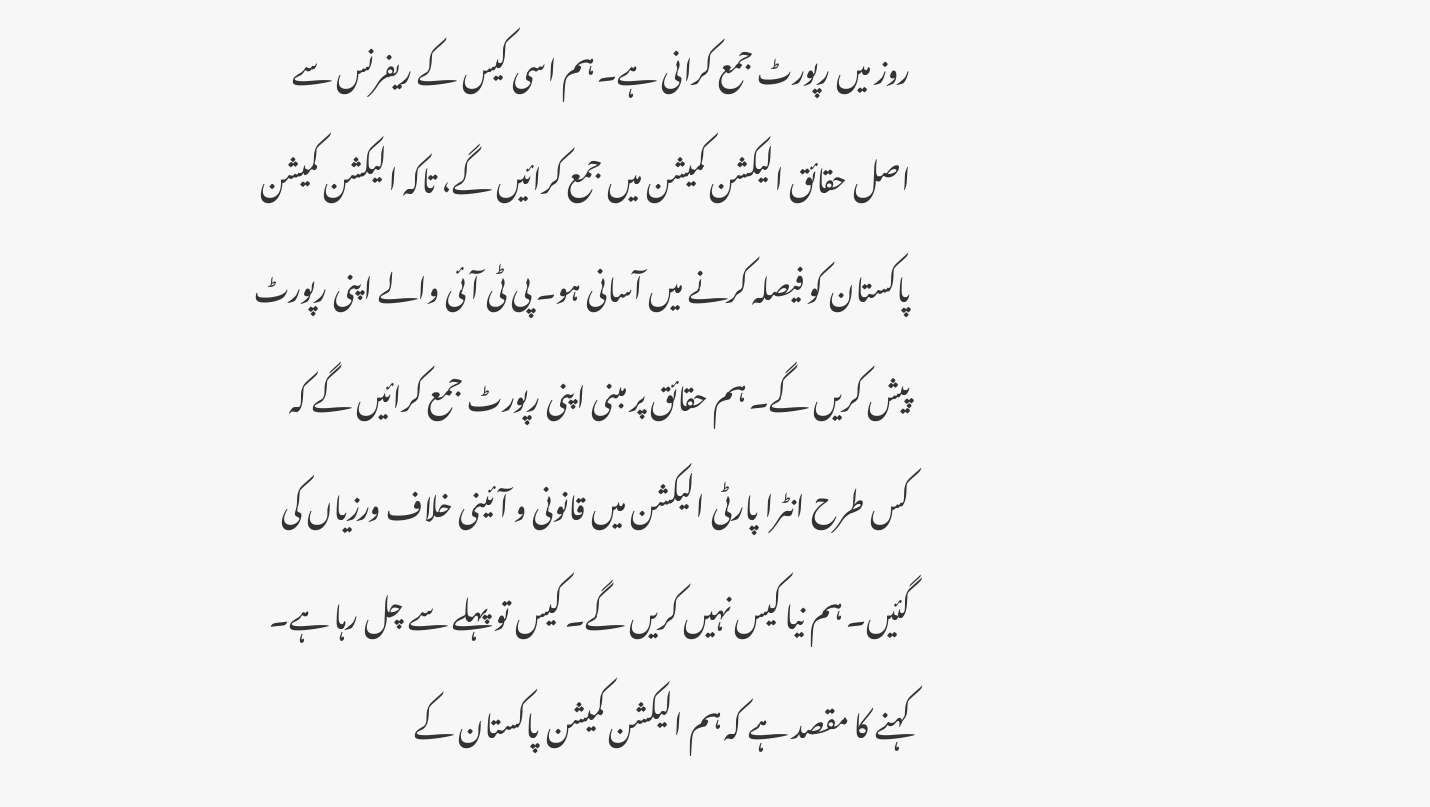روز میں رپورٹ جمع کرانی ہے۔ ہم اسی کیس کے ریفرنس سے اصل حقائق الیکشن کمیشن میں جمع کرائیں گے، تاکہ الیکشن کمیشن پاکستان کو فیصلہ کرنے میں آسانی ہو۔ پی ٹی آئی والے اپنی رپورٹ پیش کریں گے۔ ہم حقائق پر مبنی اپنی رپورٹ جمع کرائیں گے کہ کس طرح انٹرا پارٹی الیکشن میں قانونی و آئینی خلاف ورزیاں کی گئیں۔ ہم نیا کیس نہیں کریں گے۔ کیس تو پہلے سے چل رہا ہے۔ کہنے کا مقصد ہے کہ ہم الیکشن کمیشن پاکستان کے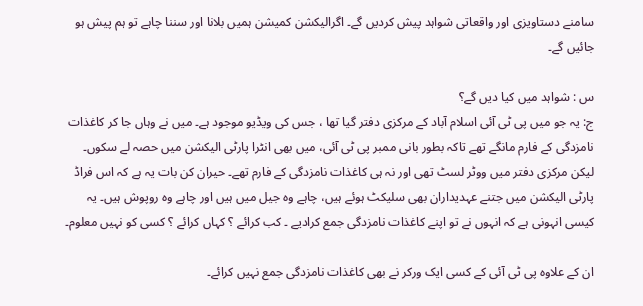سامنے دستاویزی اور واقعاتی شواہد پیش کردیں گے۔ اگرالیکشن کمیشن ہمیں بلانا اور سننا چاہے تو ہم پیش ہو جائیں گے۔

س : شواہد میں کیا دیں گے؟
ج: یہ جو میں پی ٹی آئی اسلام آباد کے مرکزی دفتر گیا تھا ، جس کی ویڈیو موجود ہے۔ میں نے وہاں جا کر کاغذات نامزدگی کے فارم مانگے تھے تاکہ بطور بانی ممبر پی ٹی آئی، میں بھی انٹرا پارٹی الیکشن میں حصہ لے سکوں۔ لیکن مرکزی دفتر میں ووٹر لسٹ تھی اور نہ ہی کاغذات نامزدگی کے فارم تھے۔ حیران کن بات یہ ہے کہ اس فراڈ پارٹی الیکشن میں جتنے عہدیداران بھی سلیکٹ ہوئے ہیں، چاہے وہ جیل میں ہیں اور چاہے وہ روپوش ہیں۔ یہ کیسی انہونی ہے کہ انہوں نے تو اپنے کاغذات نامزدگی جمع کرادیے ۔ کب کرائے ؟ کہاں کرائے ؟ کسی کو نہیں معلوم۔

ان کے علاوہ پی ٹی آئی کے کسی ایک ورکر نے بھی کاغذات نامزدگی جمع نہیں کرائے۔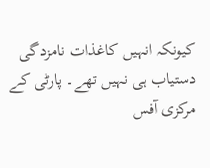کیونکہ انہیں کاغذات نامزدگی دستیاب ہی نہیں تھے۔ پارٹی کے مرکزی آفس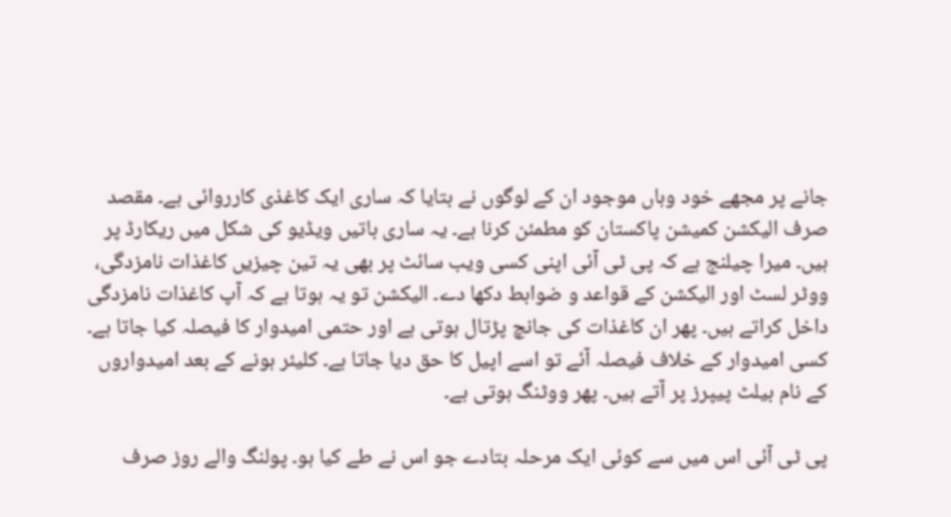جانے پر مجھے خود وہاں موجود ان کے لوگوں نے بتایا کہ ساری ایک کاغذی کارروائی ہے۔ مقصد صرف الیکشن کمیشن پاکستان کو مطمئن کرنا ہے۔ یہ ساری باتیں ویڈیو کی شکل میں ریکارڈ پر ہیں۔ میرا چیلنج ہے کہ پی ٹی آئی اپنی کسی ویب سائٹ پر بھی یہ تین چیزیں کاغذات نامزدگی، ووٹر لسٹ اور الیکشن کے قواعد و ضوابط دکھا دے۔ الیکشن تو یہ ہوتا ہے کہ آپ کاغذات نامزدگی داخل کراتے ہیں۔ پھر ان کاغذات کی جانچ پڑتال ہوتی ہے اور حتمی امیدوار کا فیصلہ کیا جاتا ہے۔ کسی امیدوار کے خلاف فیصلہ آئے تو اسے اپیل کا حق دیا جاتا ہے۔ کلیئر ہونے کے بعد امیدواروں کے نام بیلٹ پیپرز پر آتے ہیں۔ پھر ووٹنگ ہوتی ہے۔

پی ٹی آئی اس میں سے کوئی ایک مرحلہ بتادے جو اس نے طے کیا ہو۔ پولنگ والے روز صرف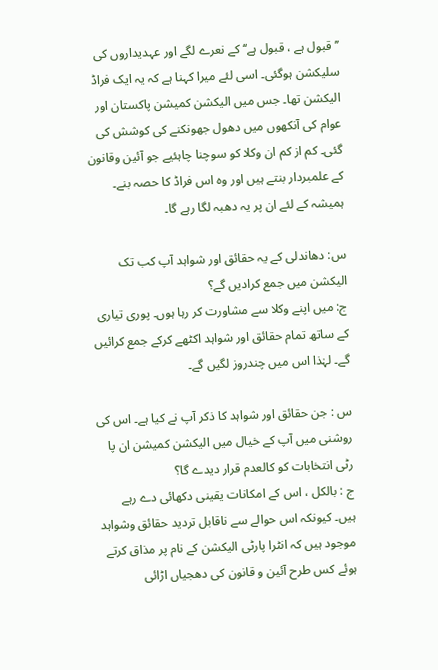’’قبول ہے ، قبول ہے‘‘ کے نعرے لگے اور عہدیداروں کی سلیکشن ہوگئی۔ اسی لئے میرا کہنا ہے کہ یہ ایک فراڈ الیکشن تھا۔ جس میں الیکشن کمیشن پاکستان اور عوام کی آنکھوں میں دھول جھونکنے کی کوشش کی گئی۔ کم از کم ان وکلا کو سوچنا چاہئیے جو آئین وقانون کے علمبردار بنتے ہیں اور وہ اس فراڈ کا حصہ بنے۔ ہمیشہ کے لئے ان پر یہ دھبہ لگا رہے گا۔

س: دھاندلی کے یہ حقائق اور شواہد آپ کب تک الیکشن میں جمع کرادیں گے؟
ج: میں اپنے وکلا سے مشاورت کر رہا ہوں۔ پوری تیاری کے ساتھ تمام حقائق اور شواہد اکٹھے کرکے جمع کرائیں گے۔ لہٰذا اس میں چندروز لگیں گے۔

س : جن حقائق اور شواہد کا ذکر آپ نے کیا ہے۔ اس کی روشنی میں آپ کے خیال میں الیکشن کمیشن ان پا رٹی انتخابات کو کالعدم قرار دیدے گا؟
ج : بالکل ، اس کے امکانات یقینی دکھائی دے رہے ہیں۔ کیونکہ اس حوالے سے ناقابل تردید حقائق وشواہد موجود ہیں کہ انٹرا پارٹی الیکشن کے نام پر مذاق کرتے ہوئے کس طرح آئین و قانون کی دھجیاں اڑائی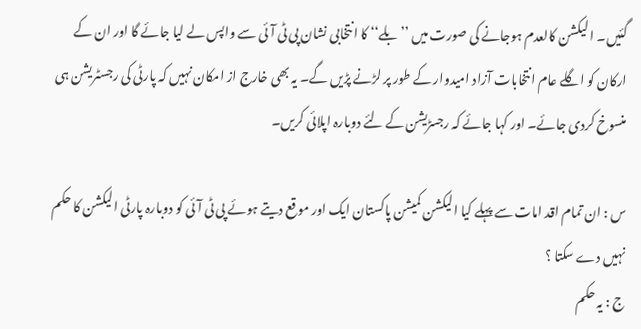گئیں۔ ا لیکشن کالعدم ہوجانے کی صورت میں ’’بلے‘‘ کا انتخابی نشان پی ٹی آئی سے واپس لے لیا جائے گا اور ان کے ارکان کو اگلے عام انتخابات آزاد امیدوار کے طور پر لڑنے پڑیں گے۔ یہ بھی خارج از امکان نہیں کہ پارٹی کی رجسٹریشن ہی منسوخ کردی جائے۔ اور کہا جائے کہ رجسڑیشن کے لئے دوبارہ اپلائی کریں۔

س : ان تمام اقد امات سے پہلے کیا الیکشن کمیشن پاکستان ایک اور موقع دیتے ہوئے پی ٹی آئی کو دوبارہ پارٹی الیکشن کا حکم نہیں دے سکتا ؟
ج : یہ حکم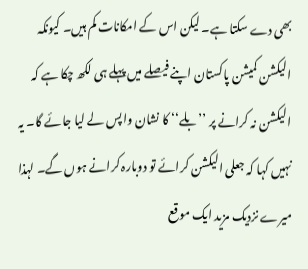بھی دے سکتا ہے۔ لیکن اس کے امکانات کم ہیں۔ کیونکہ الیکشن کمیشن پاکستان اپنے فیصلے میں پہلے ہی لکھ چکا ہے کہ الیکشن نہ کرانے پر ’’بلے‘‘ کا نشان واپس لے لیا جائے گا۔ یہ نہیں کہا کہ جعلی الیکشن کرائے تو دوبارہ کرانے ہوں گے۔ لہذا میرے نزدیک مزید ایک موقع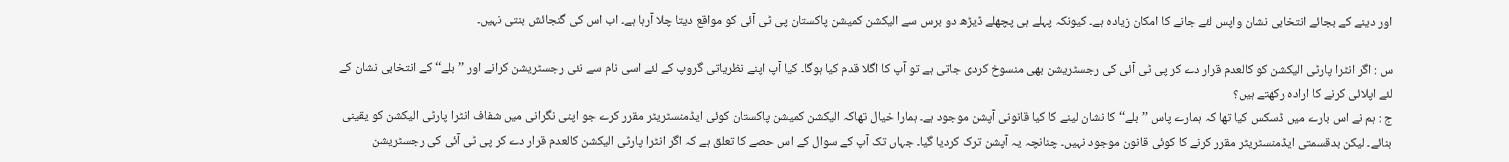اور دینے کے بجائے انتخابی نشان واپس لئے جانے کا امکان زیادہ ہے۔ کیونکہ پہلے ہی پچھلے ڈیڑھ دو برس سے الیکشن کمیشن پاکستان پی ٹی آئی کو مواقع دیتا چلا آرہا ہے۔ اب اس کی گنجائش بنتی نہیں۔

س : اگر انٹرا پارٹی الیکشن کو کالعدم قرار دے کر پی ٹی آئی کی رجسٹریشن بھی منسوخ کردی جاتی ہے تو آپ کا اگلا قدم کیا ہوگا۔ کیا آپ اپنے نظریاتی گروپ کے لئے اسی نام سے نئی رجسٹریشن کرانے اور ’’بلے‘‘ کے انتخابی نشان کے لئے اپلائی کرنے کا ارادہ رکھتے ہیں؟
ج : ہم نے اس بارے میں ڈسکس کیا تھا کہ ہمارے پاس ’’بلے‘‘ کا نشان لینے کا کیا قانونی آپشن موجود ہے۔ ہمارا خیال تھاکہ الیکشن کمیشن پاکستان کوئی ایڈمنسٹریٹر مقرر کرے جو اپنی نگرانی میں شفاف انٹرا پارٹی الیکشن کو یقینی بنائے۔ لیکن بدقسمتی ایڈمنسٹریٹر مقرر کرنے کا کوئی قانون موجود نہیں۔ چنانچہ یہ آپشن ترک کردیا گیا۔ جہاں تک آپ کے سوال کے اس حصے کا تعلق ہے کہ اگر انٹرا پارٹی الیکشن کالعدم قرار دے کر پی ٹی آئی کی رجسٹریشن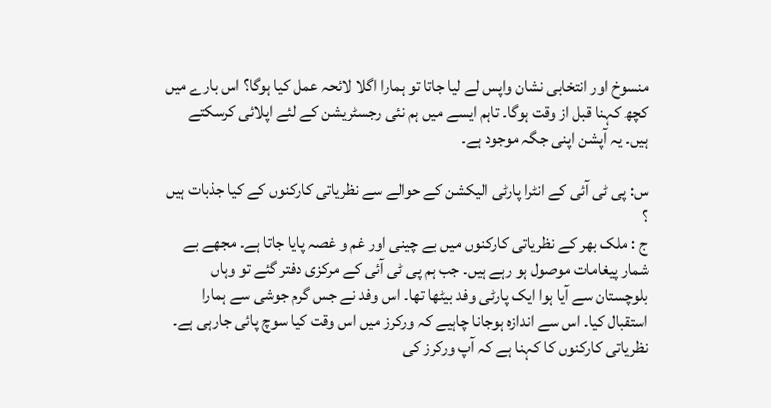منسوخ اور انتخابی نشان واپس لے لیا جاتا تو ہمارا اگلا لائحہ عمل کیا ہوگا؟ اس بارے میں کچھ کہنا قبل از وقت ہوگا۔ تاہم ایسے میں ہم نئی رجسٹریشن کے لئے اپلائی کرسکتے ہیں۔ یہ آپشن اپنی جگہ موجود ہے۔

س: پی ٹی آئی کے انٹرا پارٹی الیکشن کے حوالے سے نظریاتی کارکنوں کے کیا جذبات ہیں ؟
ج : ملک بھر کے نظریاتی کارکنوں میں بے چینی اور غم و غصہ پایا جاتا ہے۔ مجھے بے شمار پیغامات موصول ہو رہے ہیں۔ جب ہم پی ٹی آئی کے مرکزی دفتر گئے تو وہاں بلوچستان سے آیا ہوا ایک پارٹی وفد بیٹھا تھا۔ اس وفد نے جس گرم جوشی سے ہمارا استقبال کیا۔ اس سے اندازہ ہوجانا چاہیے کہ ورکرز میں اس وقت کیا سوچ پائی جارہی ہے۔ نظریاتی کارکنوں کا کہنا ہے کہ آپ ورکرز کی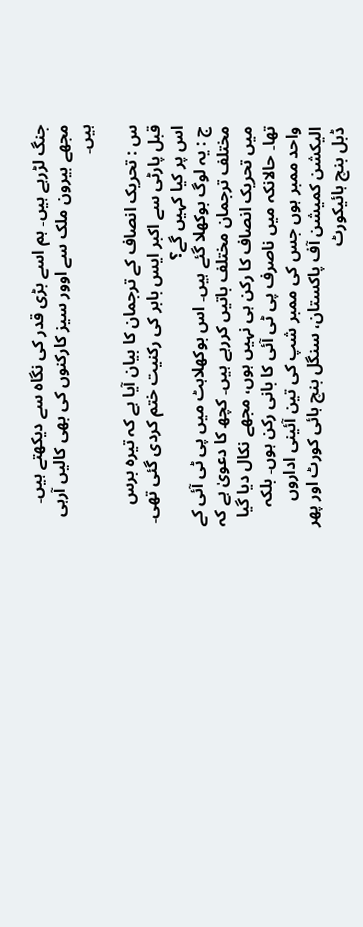جنگ لڑرہے ہیں۔ ہم اسے بڑی قدر کی نگاہ سے دیکھتے ہیں۔ مجھے بیرون ملک سے اوور سیز کارکنوں کی بھی کالیں آرہی ہیں۔

س : تحریک انصاف کے ترجمان کا بیان آیا ہے کہ تیرہ برس قبل پارٹی سے اکبر ایس بابر کی رکنیت ختم کردی گئی تھی۔ اس پر کیا کہیں گے؟
ج : یہ لوگ بوکھلا گئے ہیں۔ اس بوکھلاہٹ میں پی ٹی آئی کے مختلف ترجمان مختلف باتیں کررہے ہیں۔ کچھ کا دعویٰ ہے کہ میں تحریک انصاف کا رکن ہی نہیں ہوں، مجھے نکال دیا گیا تھا۔ حالانکہ میں ناصرف پی ٹی آئی کا بانی رکن ہوں۔ بلکہ واحد ممبر ہوں جس کی ممبر شپ کی تین آئینی اداروں الیکشن کمیشن آف پاکستان، سنگل بنچ ہائی کورٹ اور پھر ڈبل بنچ ہائیکورٹ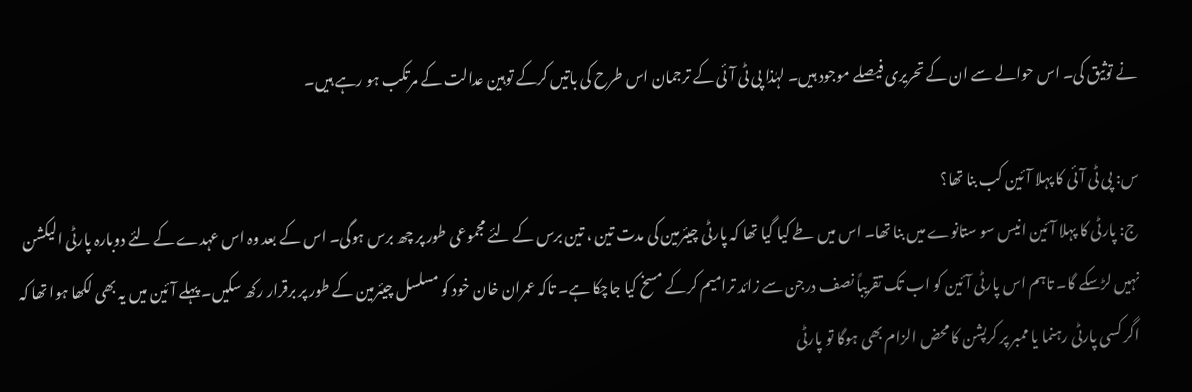نے توثیق کی۔ اس حوالے سے ان کے تحریری فیصلے موجود ہیں۔ لہٰذا پی ٹی آئی کے ترجمان اس طرح کی باتیں کرکے توہین عدالت کے مرتکب ہو رہے ہیں۔

س: پی ٹی آئی کا پہلا آئین کب بنا تھا؟
ج: پارٹی کا پہلا آئین انیس سو ستانوے میں بنا تھا۔ اس میں طے کیا گیا تھا کہ پارٹی چیئرمین کی مدت تین ، تین برس کے لئے مجموعی طور پر چھ برس ہوگی۔ اس کے بعد وہ اس عہدے کے لئے دوبارہ پارٹی الیکشن نہیں لڑسکے گا۔ تاہم اس پارٹی آئین کو اب تک تقریباً نصف درجن سے زائد ترامیم کرکے مسخ کیا جاچکا ہے۔ تاکہ عمران خان خود کو مسلسل چیئرمین کے طور پر برقرار رکھ سکیں۔ پہلے آئین میں یہ بھی لکھا ہوا تھا کہ اگر کسی پارٹی رہنما یا ممبر پر کرپشن کا محض الزام بھی ہوگا تو پارٹی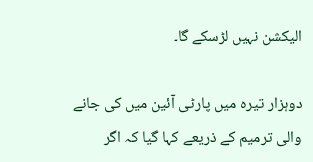الیکشن نہیں لڑسکے گا۔

دوہزار تیرہ میں پارٹی آئین میں کی جانے والی ترمیم کے ذریعے کہا گیا کہ اگر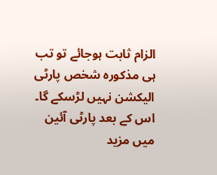الزام ثابت ہوجائے تو تب ہی مذکورہ شخص پارٹی الیکشن نہیں لڑسکے گا۔ اس کے بعد پارٹی آئین میں مزید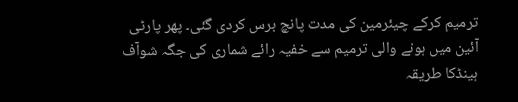ترمیم کرکے چیئرمین کی مدت پانچ برس کردی گئی۔ پھر پارٹی آئین میں ہونے والی ترمیم سے خفیہ رائے شماری کی جگہ شوآف ہینڈکا طریقہ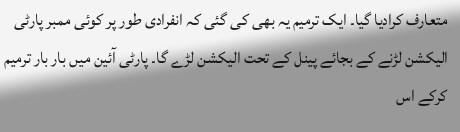متعارف کرادیا گیا۔ ایک ترمیم یہ بھی کی گئی کہ انفرادی طور پر کوئی ممبر پارٹی الیکشن لڑنے کے بجائے پینل کے تحت الیکشن لڑے گا۔ پارٹی آئین میں بار بار ترمیم کرکے اس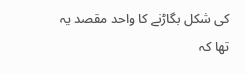کی شکل بگاڑنے کا واحد مقصد یہ تھا کہ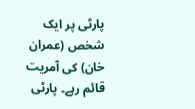پارٹی پر ایک شخص (عمران خان) کی آمریت قائم رہے۔ پارٹی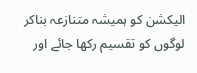الیکشن کو ہمیشہ متنازعہ بناکر لوگوں کو تقسیم رکھا جائے اور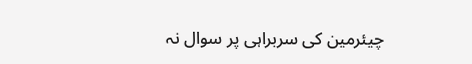چیئرمین کی سربراہی پر سوال نہ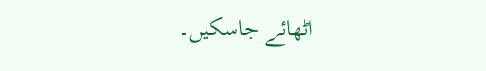اٹھائے جاسکیں۔